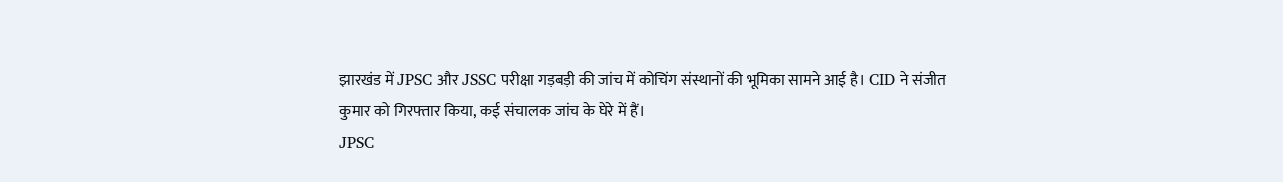झारखंड में JPSC और JSSC परीक्षा गड़बड़ी की जांच में कोचिंग संस्थानों की भूमिका सामने आई है। CID ने संजीत कुमार को गिरफ्तार किया, कई संचालक जांच के घेरे में हैं।
JPSC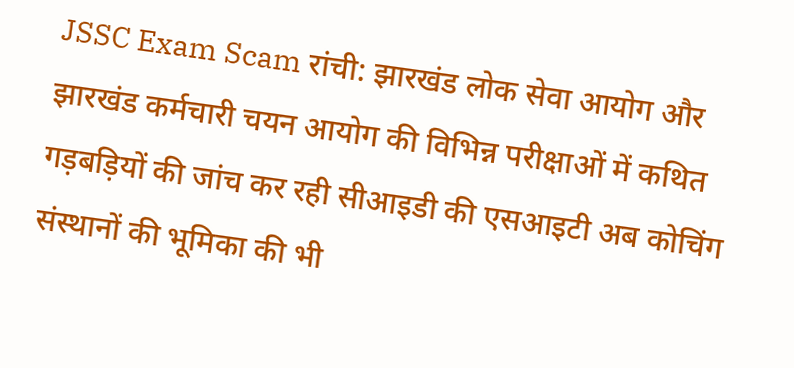JSSC Exam Scam रांची: झारखंड लोक सेवा आयोग और झारखंड कर्मचारी चयन आयोग की विभिन्न परीक्षाओं में कथित गड़बड़ियों की जांच कर रही सीआइडी की एसआइटी अब कोचिंग संस्थानों की भूमिका की भी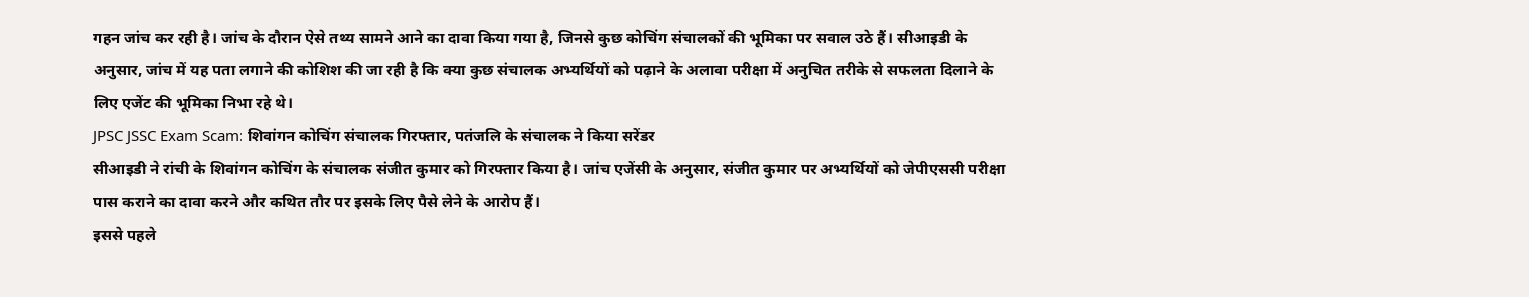गहन जांच कर रही है। जांच के दौरान ऐसे तथ्य सामने आने का दावा किया गया है, जिनसे कुछ कोचिंग संचालकों की भूमिका पर सवाल उठे हैं। सीआइडी के अनुसार, जांच में यह पता लगाने की कोशिश की जा रही है कि क्या कुछ संचालक अभ्यर्थियों को पढ़ाने के अलावा परीक्षा में अनुचित तरीके से सफलता दिलाने के लिए एजेंट की भूमिका निभा रहे थे।
JPSC JSSC Exam Scam: शिवांगन कोचिंग संचालक गिरफ्तार, पतंजलि के संचालक ने किया सरेंडर
सीआइडी ने रांची के शिवांगन कोचिंग के संचालक संजीत कुमार को गिरफ्तार किया है। जांच एजेंसी के अनुसार, संजीत कुमार पर अभ्यर्थियों को जेपीएससी परीक्षा पास कराने का दावा करने और कथित तौर पर इसके लिए पैसे लेने के आरोप हैं।
इससे पहले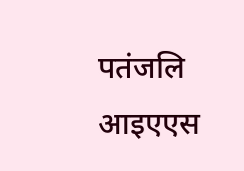पतंजलि आइएएस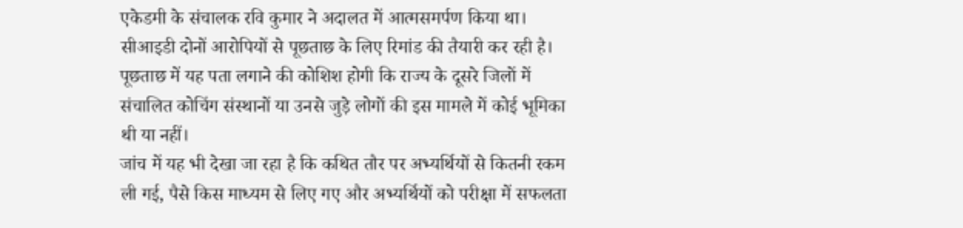एकेडमी के संचालक रवि कुमार ने अदालत में आत्मसमर्पण किया था। सीआइडी दोनों आरोपियों से पूछताछ के लिए रिमांड की तैयारी कर रही है। पूछताछ में यह पता लगाने की कोशिश होगी कि राज्य के दूसरे जिलों में संचालित कोचिंग संस्थानों या उनसे जुड़े लोगों की इस मामले में कोई भूमिका थी या नहीं।
जांच में यह भी देखा जा रहा है कि कथित तौर पर अभ्यर्थियों से कितनी रकम ली गई, पैसे किस माध्यम से लिए गए और अभ्यर्थियों को परीक्षा में सफलता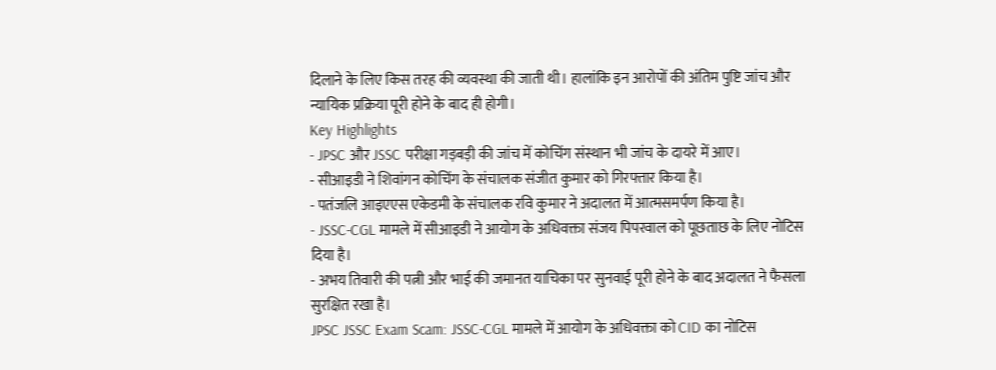दिलाने के लिए किस तरह की व्यवस्था की जाती थी। हालांकि इन आरोपों की अंतिम पुष्टि जांच और न्यायिक प्रक्रिया पूरी होने के बाद ही होगी।
Key Highlights
- JPSC और JSSC परीक्षा गड़बड़ी की जांच में कोचिंग संस्थान भी जांच के दायरे में आए।
- सीआइडी ने शिवांगन कोचिंग के संचालक संजीत कुमार को गिरफ्तार किया है।
- पतंजलि आइएएस एकेडमी के संचालक रवि कुमार ने अदालत में आत्मसमर्पण किया है।
- JSSC-CGL मामले में सीआइडी ने आयोग के अधिवक्ता संजय पिपरवाल को पूछताछ के लिए नोटिस दिया है।
- अभय तिवारी की पत्नी और भाई की जमानत याचिका पर सुनवाई पूरी होने के बाद अदालत ने फैसला सुरक्षित रखा है।
JPSC JSSC Exam Scam: JSSC-CGL मामले में आयोग के अधिवक्ता को CID का नोटिस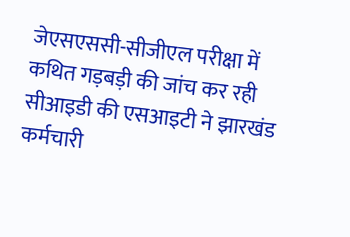जेएसएससी-सीजीएल परीक्षा में कथित गड़बड़ी की जांच कर रही सीआइडी की एसआइटी ने झारखंड कर्मचारी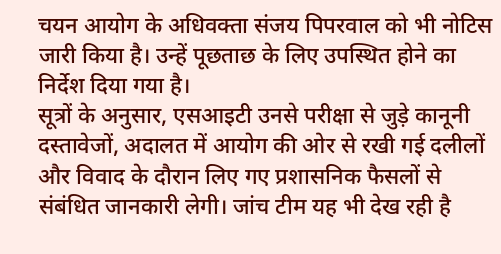चयन आयोग के अधिवक्ता संजय पिपरवाल को भी नोटिस जारी किया है। उन्हें पूछताछ के लिए उपस्थित होने का निर्देश दिया गया है।
सूत्रों के अनुसार, एसआइटी उनसे परीक्षा से जुड़े कानूनी दस्तावेजों, अदालत में आयोग की ओर से रखी गई दलीलों और विवाद के दौरान लिए गए प्रशासनिक फैसलों से संबंधित जानकारी लेगी। जांच टीम यह भी देख रही है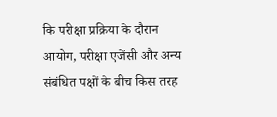कि परीक्षा प्रक्रिया के दौरान आयोग, परीक्षा एजेंसी और अन्य संबंधित पक्षों के बीच किस तरह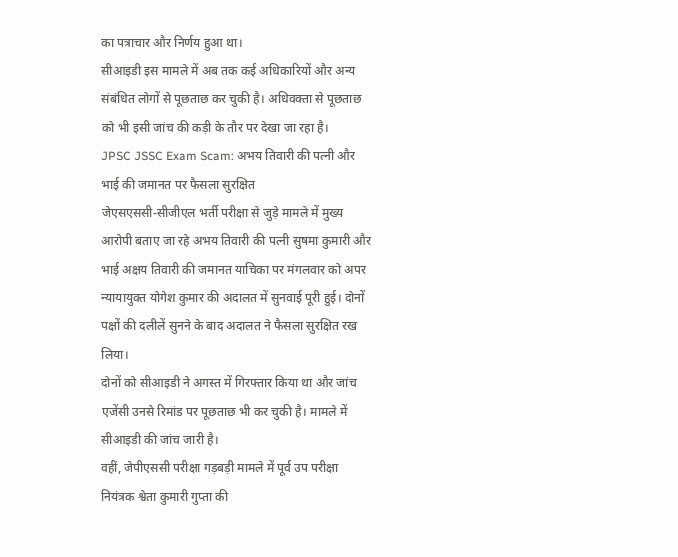का पत्राचार और निर्णय हुआ था।
सीआइडी इस मामले में अब तक कई अधिकारियों और अन्य संबंधित लोगों से पूछताछ कर चुकी है। अधिवक्ता से पूछताछ को भी इसी जांच की कड़ी के तौर पर देखा जा रहा है।
JPSC JSSC Exam Scam: अभय तिवारी की पत्नी और भाई की जमानत पर फैसला सुरक्षित
जेएसएससी-सीजीएल भर्ती परीक्षा से जुड़े मामले में मुख्य आरोपी बताए जा रहे अभय तिवारी की पत्नी सुषमा कुमारी और भाई अक्षय तिवारी की जमानत याचिका पर मंगलवार को अपर न्यायायुक्त योगेश कुमार की अदालत में सुनवाई पूरी हुई। दोनों पक्षों की दलीलें सुनने के बाद अदालत ने फैसला सुरक्षित रख लिया।
दोनों को सीआइडी ने अगस्त में गिरफ्तार किया था और जांच एजेंसी उनसे रिमांड पर पूछताछ भी कर चुकी है। मामले में सीआइडी की जांच जारी है।
वहीं, जेपीएससी परीक्षा गड़बड़ी मामले में पूर्व उप परीक्षा नियंत्रक श्वेता कुमारी गुप्ता की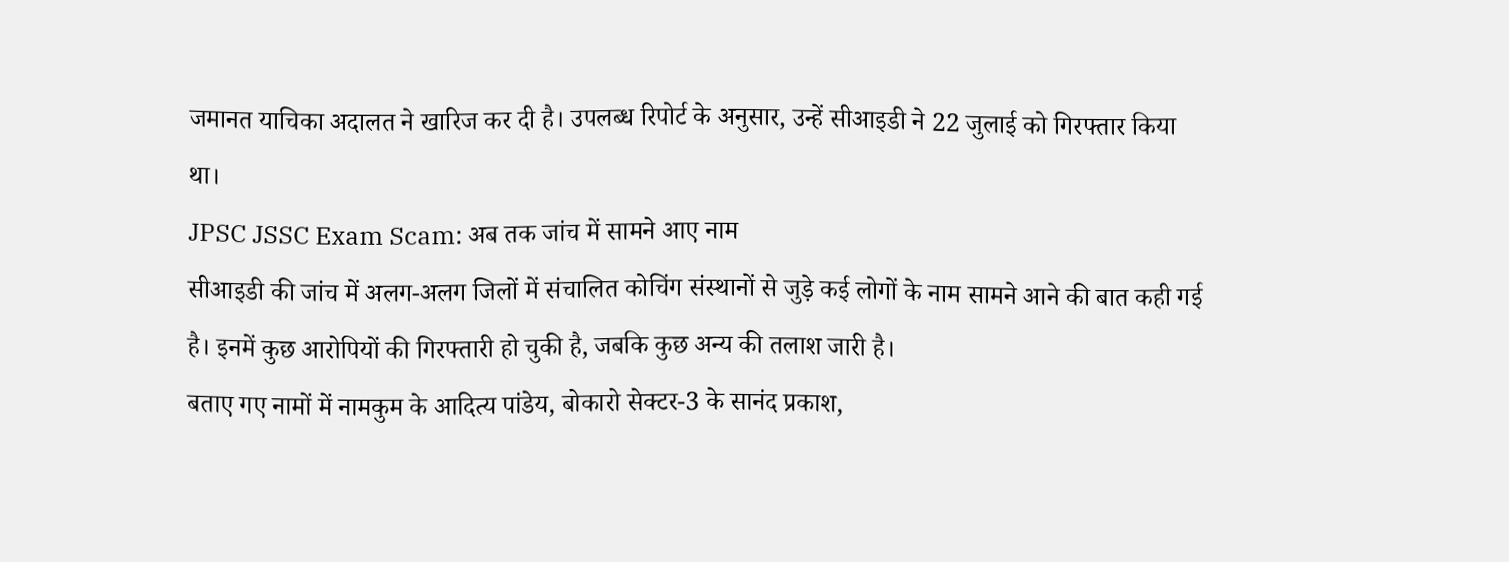जमानत याचिका अदालत ने खारिज कर दी है। उपलब्ध रिपोर्ट के अनुसार, उन्हें सीआइडी ने 22 जुलाई को गिरफ्तार किया था।
JPSC JSSC Exam Scam: अब तक जांच में सामने आए नाम
सीआइडी की जांच में अलग-अलग जिलों में संचालित कोचिंग संस्थानों से जुड़े कई लोगों के नाम सामने आने की बात कही गई है। इनमें कुछ आरोपियों की गिरफ्तारी हो चुकी है, जबकि कुछ अन्य की तलाश जारी है।
बताए गए नामों में नामकुम के आदित्य पांडेय, बोकारो सेक्टर-3 के सानंद प्रकाश,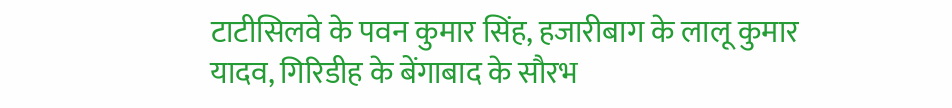टाटीसिलवे के पवन कुमार सिंह, हजारीबाग के लालू कुमार यादव, गिरिडीह के बेंगाबाद के सौरभ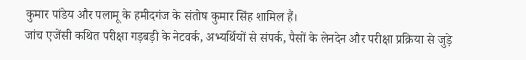कुमार पांडेय और पलामू के हमीदगंज के संतोष कुमार सिंह शामिल हैं।
जांच एजेंसी कथित परीक्षा गड़बड़ी के नेटवर्क, अभ्यर्थियों से संपर्क, पैसों के लेनदेन और परीक्षा प्रक्रिया से जुड़े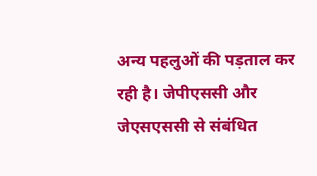अन्य पहलुओं की पड़ताल कर रही है। जेपीएससी और जेएसएससी से संबंधित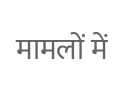मामलों में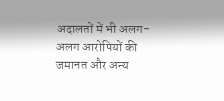अदालतों में भी अलग-अलग आरोपियों की जमानत और अन्य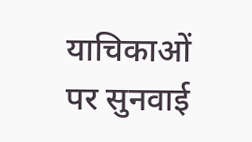याचिकाओं पर सुनवाई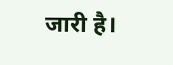जारी है।